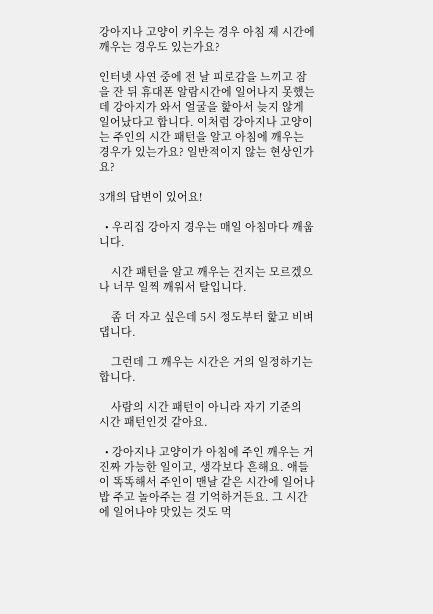강아지나 고양이 키우는 경우 아침 제 시간에 깨우는 경우도 있는가요?

인터넷 사연 중에 전 날 피로감을 느끼고 잠을 잔 뒤 휴대폰 알람시간에 일어나지 못했는데 강아지가 와서 얼굴을 핥아서 늦지 않게 일어났다고 합니다. 이처럼 강아지나 고양이는 주인의 시간 패턴을 알고 아침에 깨우는 경우가 있는가요? 일반적이지 않는 현상인가요?

3개의 답변이 있어요!

  • 우리집 강아지 경우는 매일 아침마다 깨웁니다.

    시간 패턴을 알고 깨우는 건지는 모르겠으나 너무 일찍 깨워서 탈입니다.

    좀 더 자고 싶은데 5시 정도부터 핥고 비벼 댑니다.

    그런데 그 깨우는 시간은 거의 일정하기는 합니다.

    사람의 시간 패턴이 아니라 자기 기준의 시간 패턴인것 같아요.

  • 강아지나 고양이가 아침에 주인 깨우는 거 진짜 가능한 일이고, 생각보다 흔해요. 애들이 똑똑해서 주인이 맨날 같은 시간에 일어나 밥 주고 놀아주는 걸 기억하거든요. 그 시간에 일어나야 맛있는 것도 먹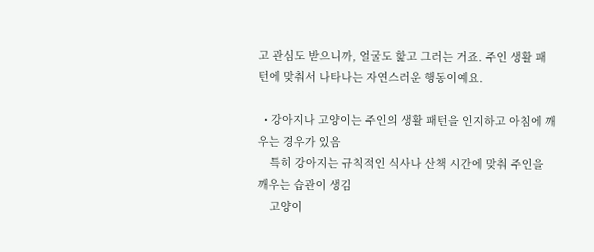고 관심도 받으니까, 얼굴도 핥고 그러는 거죠. 주인 생활 패턴에 맞춰서 나타나는 자연스러운 행동이예요.

  • 강아지나 고양이는 주인의 생활 패턴을 인지하고 아침에 깨우는 경우가 있음
    특히 강아지는 규칙적인 식사나 산책 시간에 맞춰 주인을 깨우는 습관이 생김
    고양이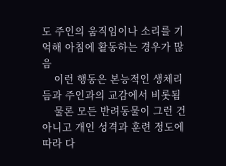도 주인의 움직임이나 소리를 기억해 아침에 활동하는 경우가 많음
    이런 행동은 본능적인 생체리듬과 주인과의 교감에서 비롯됨
    물론 모든 반려동물이 그런 건 아니고 개인 성격과 훈련 정도에 따라 다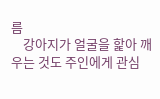름
    강아지가 얼굴을 핥아 깨우는 것도 주인에게 관심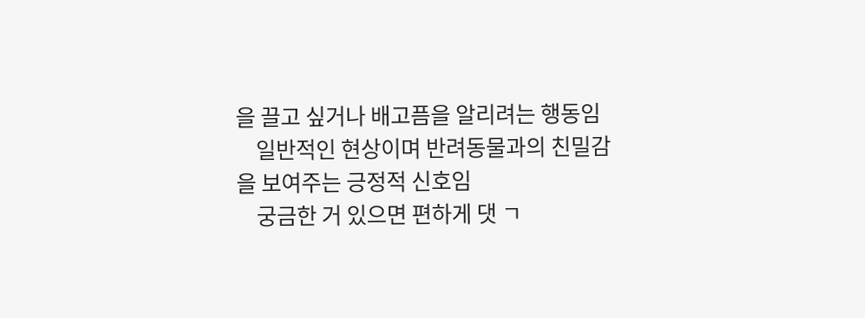을 끌고 싶거나 배고픔을 알리려는 행동임
    일반적인 현상이며 반려동물과의 친밀감을 보여주는 긍정적 신호임
    궁금한 거 있으면 편하게 댓 ㄱ